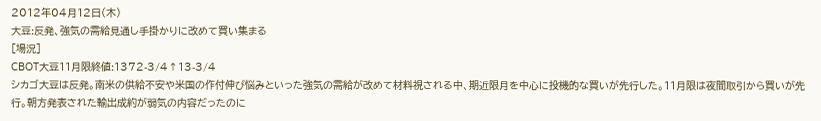2012年04月12日(木)
大豆:反発、強気の需給見通し手掛かりに改めて買い集まる
[場況]
CBOT大豆11月限終値:1372-3/4↑13-3/4
シカゴ大豆は反発。南米の供給不安や米国の作付伸び悩みといった強気の需給が改めて材料視される中、期近限月を中心に投機的な買いが先行した。11月限は夜間取引から買いが先行。朝方発表された輸出成約が弱気の内容だったのに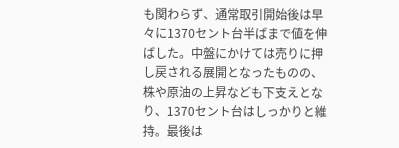も関わらず、通常取引開始後は早々に1370セント台半ばまで値を伸ばした。中盤にかけては売りに押し戻される展開となったものの、株や原油の上昇なども下支えとなり、1370セント台はしっかりと維持。最後は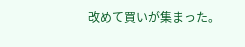改めて買いが集まった。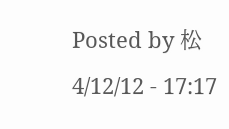Posted by 松 4/12/12 - 17:17